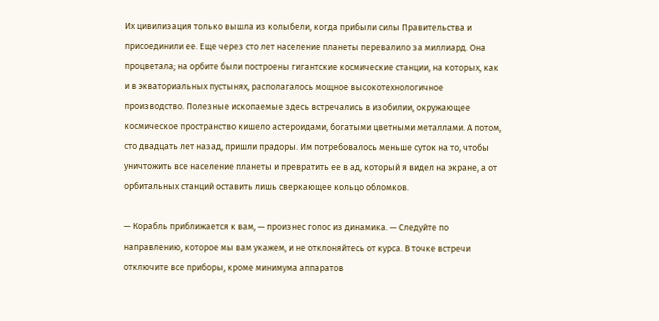Их цивилизация только вышла из колыбели, когда прибыли силы Правительства и присоединили ее. Еще через сто лет население планеты перевалило за миллиард. Она процветала; на орбите были построены гигантские космические станции, на которых, как и в экваториальных пустынях, располагалось мощное высокотехнологичное производство. Полезные ископаемые здесь встречались в изобилии, окружающее космическое пространство кишело астероидами, богатыми цветными металлами. А потом, сто двадцать лет назад, пришли прадоры. Им потребовалось меньше суток на то, чтобы уничтожить все население планеты и превратить ее в ад, который я видел на экране, а от орбитальных станций оставить лишь сверкающее кольцо обломков.

— Корабль приближается к вам, — произнес голос из динамика. — Следуйте по направлению, которое мы вам укажем, и не отклоняйтесь от курса. В точке встречи отключите все приборы, кроме минимума аппаратов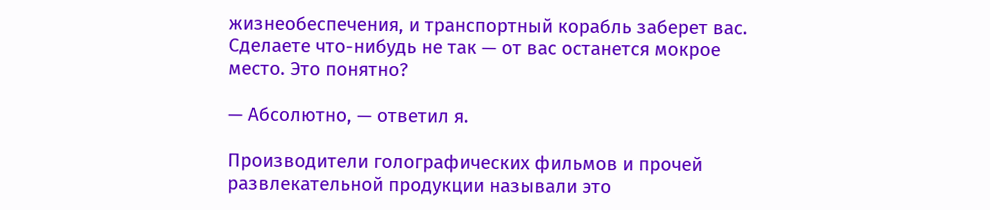жизнеобеспечения, и транспортный корабль заберет вас. Сделаете что-нибудь не так — от вас останется мокрое место. Это понятно?

— Абсолютно, — ответил я.

Производители голографических фильмов и прочей развлекательной продукции называли это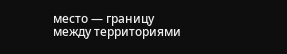место — границу между территориями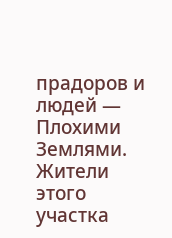прадоров и людей — Плохими Землями. Жители этого участка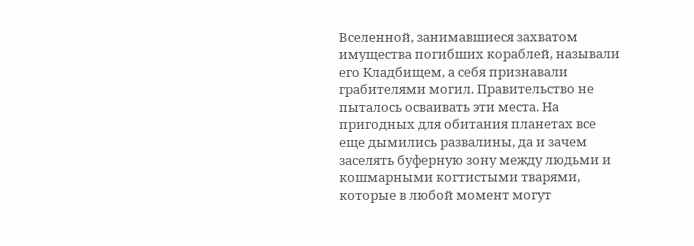Вселенной, занимавшиеся захватом имущества погибших кораблей, называли его Кладбищем, а себя признавали грабителями могил. Правительство не пыталось осваивать эти места. На пригодных для обитания планетах все еще дымились развалины, да и зачем заселять буферную зону между людьми и кошмарными когтистыми тварями, которые в любой момент могут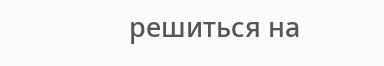решиться на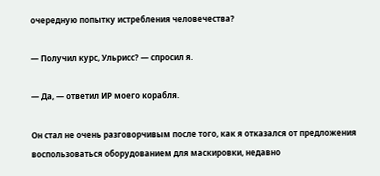очередную попытку истребления человечества?

— Получил курс, Ульрисс? — спросил я.

— Да, — ответил ИР моего корабля.

Он стал не очень разговорчивым после того, как я отказался от предложения воспользоваться оборудованием для маскировки, недавно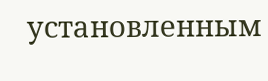установленным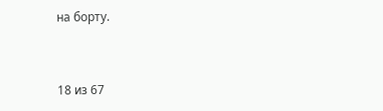на борту.



18 из 67